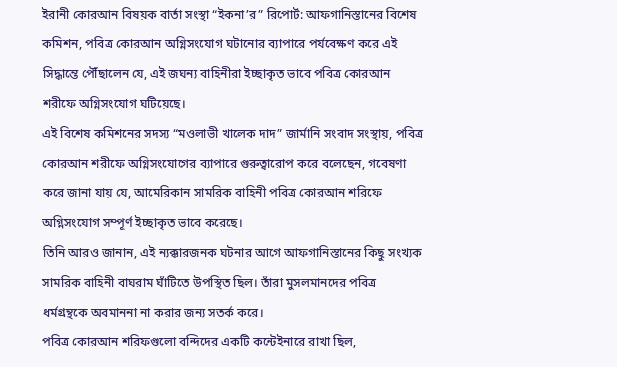ইরানী কোরআন বিষয়ক বার্তা সংস্থা “ইকনা’র” রিপোর্ট: আফগানিস্তানের বিশেষ কমিশন, পবিত্র কোরআন অগ্নিসংযোগ ঘটানোর ব্যাপারে পর্যবেক্ষণ করে এই সিদ্ধান্তে পৌঁছালেন যে, এই জঘন্য বাহিনীরা ইচ্ছাকৃত ভাবে পবিত্র কোরআন শরীফে অগ্নিসংযোগ ঘটিয়েছে।
এই বিশেষ কমিশনের সদস্য “মওলাভী খালেক দাদ” জার্মানি সংবাদ সংস্থায়, পবিত্র কোরআন শরীফে অগ্নিসংযোগের ব্যাপারে গুরুত্বারোপ করে বলেছেন, গবেষণা করে জানা যায় যে, আমেরিকান সামরিক বাহিনী পবিত্র কোরআন শরিফে অগ্নিসংযোগ সম্পূর্ণ ইচ্ছাকৃত ভাবে করেছে।
তিনি আরও জানান, এই ন্যক্কারজনক ঘটনার আগে আফগানিস্তানের কিছু সংখ্যক সামরিক বাহিনী বাঘরাম ঘাঁটিতে উপস্থিত ছিল। তাঁরা মুসলমানদের পবিত্র ধর্মগ্রন্থকে অবমাননা না করার জন্য সতর্ক করে।
পবিত্র কোরআন শরিফগুলো বন্দিদের একটি কন্টেইনারে রাখা ছিল,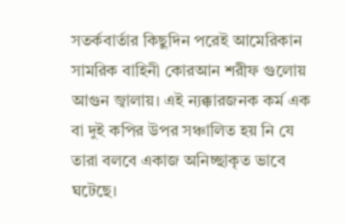সতর্কবার্তার কিছুদিন পরেই আমেরিকান সামরিক বাহিনী কোরআন শরীফ গুলোয় আগুন জ্বালায়। এই ন্যক্কারজনক কর্ম এক বা দুই কপির উপর সঞ্চালিত হয় নি যে তারা বলবে একাজ অনিচ্ছাকৃত ভাবে ঘটেছে।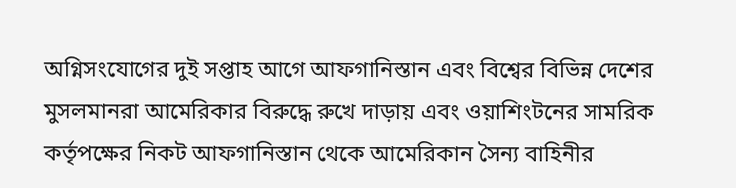অগ্নিসংযোগের দুই সপ্তাহ আগে আফগানিস্তান এবং বিশ্বের বিভিন্ন দেশের মুসলমানরা আমেরিকার বিরুদ্ধে রুখে দাড়ায় এবং ওয়াশিংটনের সামরিক কর্তৃপক্ষের নিকট আফগানিস্তান থেকে আমেরিকান সৈন্য বাহিনীর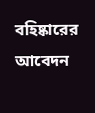বহিষ্কারের আবেদন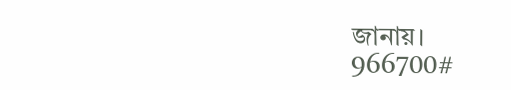জানায়।
966700#